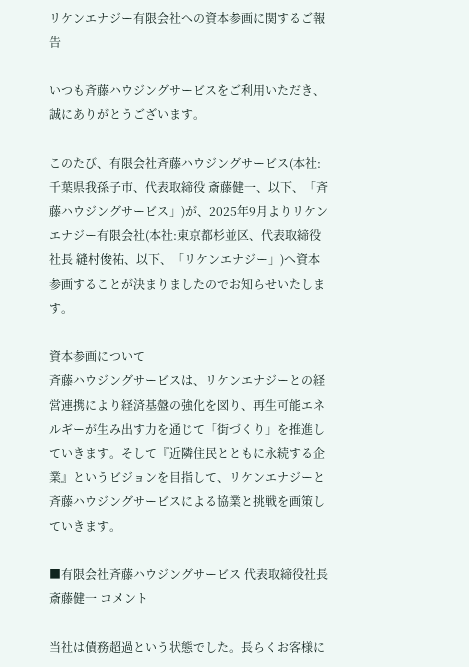リケンエナジー有限会社への資本参画に関するご報告

いつも斉藤ハウジングサービスをご利用いただき、誠にありがとうございます。

このたび、有限会社斉藤ハウジングサービス(本社:千葉県我孫子市、代表取締役 斎藤健一、以下、「斉藤ハウジングサービス」)が、2025年9月よりリケンエナジー有限会社(本社:東京都杉並区、代表取締役社長 縫村俊祐、以下、「リケンエナジー」)へ資本参画することが決まりましたのでお知らせいたします。

資本参画について
斉藤ハウジングサービスは、リケンエナジーとの経営連携により経済基盤の強化を図り、再生可能エネルギーが生み出す力を通じて「街づくり」を推進していきます。そして『近隣住民とともに永続する企業』というビジョンを目指して、リケンエナジーと斉藤ハウジングサービスによる協業と挑戦を画策していきます。

■有限会社斉藤ハウジングサービス 代表取締役社長 斎藤健一 コメント

当社は債務超過という状態でした。長らくお客様に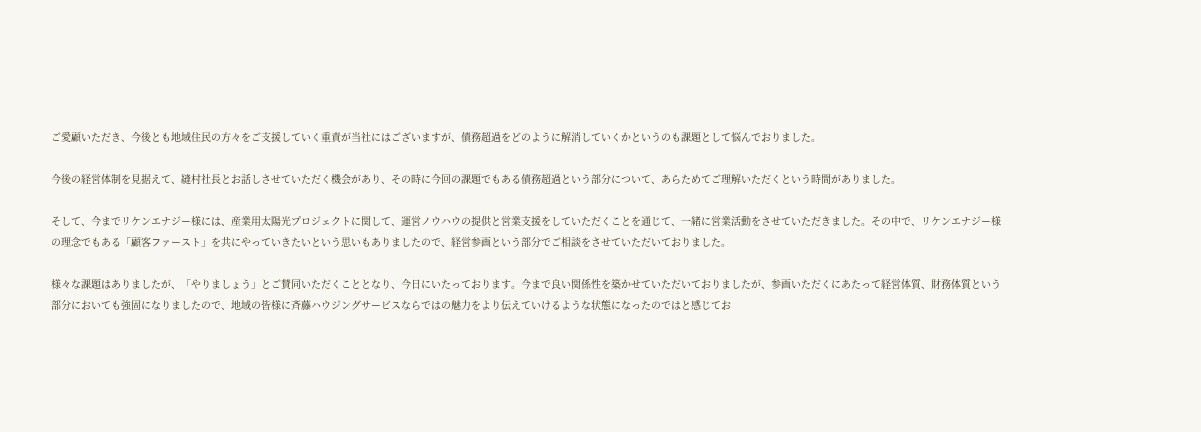ご愛顧いただき、今後とも地域住民の方々をご支援していく重責が当社にはございますが、債務超過をどのように解消していくかというのも課題として悩んでおりました。

今後の経営体制を見据えて、縫村社長とお話しさせていただく機会があり、その時に今回の課題でもある債務超過という部分について、あらためてご理解いただくという時間がありました。

そして、今までリケンエナジー様には、産業用太陽光プロジェクトに関して、運営ノウハウの提供と営業支援をしていただくことを通じて、一緒に営業活動をさせていただきました。その中で、リケンエナジー様の理念でもある「顧客ファースト」を共にやっていきたいという思いもありましたので、経営参画という部分でご相談をさせていただいておりました。

様々な課題はありましたが、「やりましょう」とご賛同いただくこととなり、今日にいたっております。今まで良い関係性を築かせていただいておりましたが、参画いただくにあたって経営体質、財務体質という部分においても強固になりましたので、地域の皆様に斉藤ハウジングサービスならではの魅力をより伝えていけるような状態になったのではと感じてお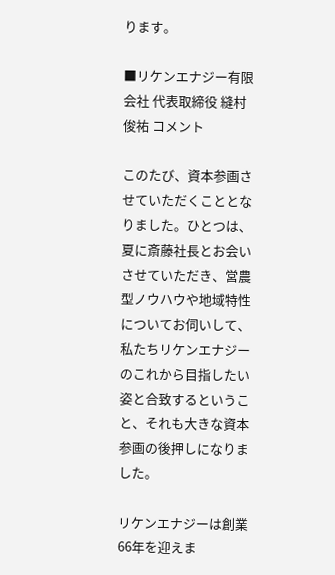ります。

■リケンエナジー有限会社 代表取締役 縫村俊祐 コメント

このたび、資本参画させていただくこととなりました。ひとつは、夏に斎藤社長とお会いさせていただき、営農型ノウハウや地域特性についてお伺いして、私たちリケンエナジーのこれから目指したい姿と合致するということ、それも大きな資本参画の後押しになりました。

リケンエナジーは創業66年を迎えま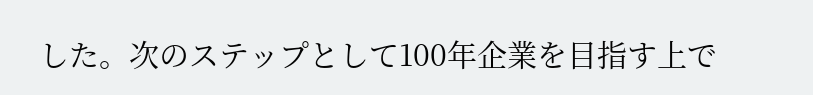した。次のステップとして100年企業を目指す上で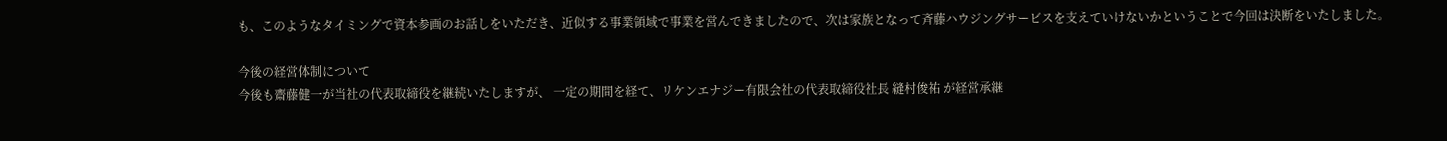も、このようなタイミングで資本参画のお話しをいただき、近似する事業領域で事業を営んできましたので、次は家族となって斉藤ハウジングサービスを支えていけないかということで今回は決断をいたしました。

今後の経営体制について
今後も齋藤健一が当社の代表取締役を継続いたしますが、 一定の期間を経て、リケンエナジー有限会社の代表取締役社長 縫村俊祐 が経営承継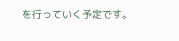を行っていく予定です。